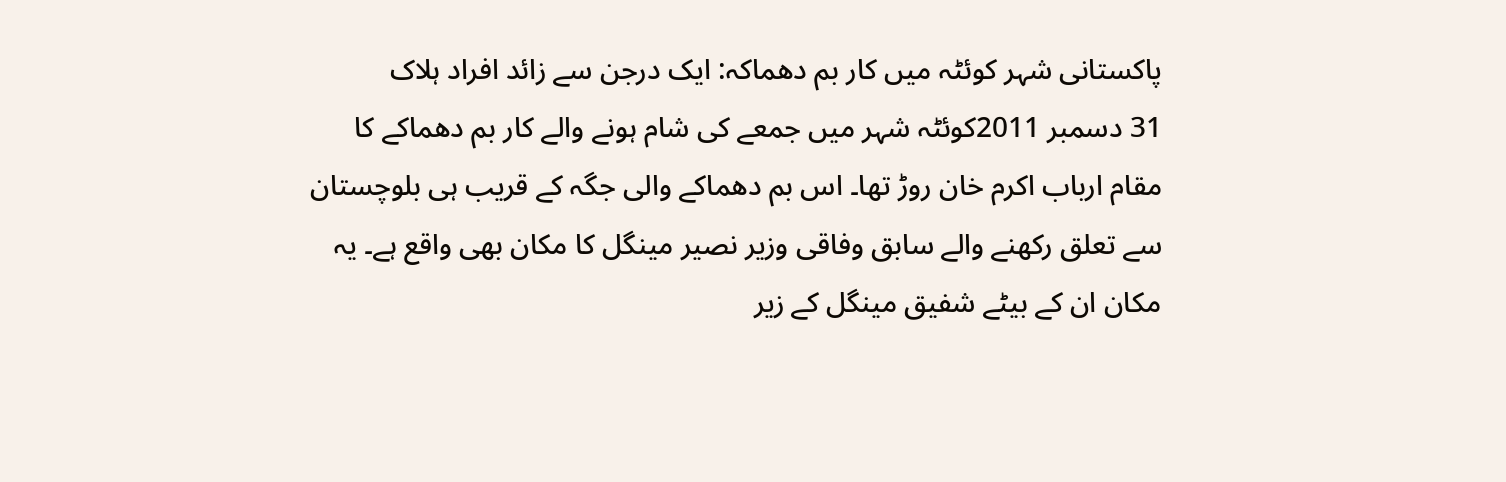پاکستانی شہر کوئٹہ میں کار بم دھماکہ: ایک درجن سے زائد افراد ہلاک
31 دسمبر 2011کوئٹہ شہر میں جمعے کی شام ہونے والے کار بم دھماکے کا مقام ارباب اکرم خان روڑ تھا۔ اس بم دھماکے والی جگہ کے قریب ہی بلوچستان سے تعلق رکھنے والے سابق وفاقی وزیر نصیر مینگل کا مکان بھی واقع ہے۔ یہ مکان ان کے بیٹے شفیق مینگل کے زیر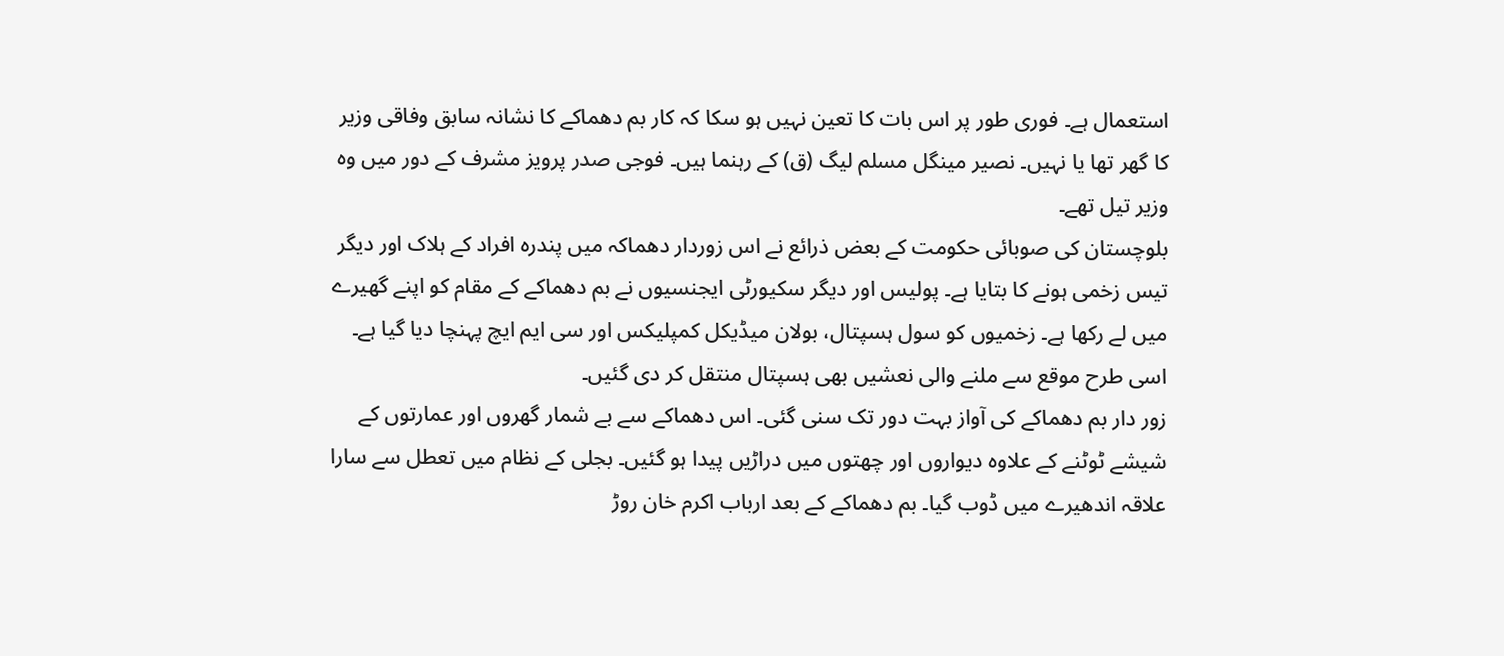استعمال ہے۔ فوری طور پر اس بات کا تعین نہیں ہو سکا کہ کار بم دھماکے کا نشانہ سابق وفاقی وزیر کا گھر تھا یا نہیں۔ نصیر مینگل مسلم لیگ (ق) کے رہنما ہیں۔ فوجی صدر پرویز مشرف کے دور میں وہ وزیر تیل تھے۔
بلوچستان کی صوبائی حکومت کے بعض ذرائع نے اس زوردار دھماکہ میں پندرہ افراد کے ہلاک اور دیگر تیس زخمی ہونے کا بتایا ہے۔ پولیس اور دیگر سکیورٹی ایجنسیوں نے بم دھماکے کے مقام کو اپنے گھیرے میں لے رکھا ہے۔ زخمیوں کو سول ہسپتال، بولان میڈیکل کمپلیکس اور سی ایم ایچ پہنچا دیا گیا ہے۔ اسی طرح موقع سے ملنے والی نعشیں بھی ہسپتال منتقل کر دی گئیں۔
زور دار بم دھماکے کی آواز بہت دور تک سنی گئی۔ اس دھماکے سے بے شمار گھروں اور عمارتوں کے شیشے ٹوٹنے کے علاوہ دیواروں اور چھتوں میں دراڑیں پیدا ہو گئیں۔ بجلی کے نظام میں تعطل سے سارا علاقہ اندھیرے میں ڈوب گیا۔ بم دھماکے کے بعد ارباب اکرم خان روڑ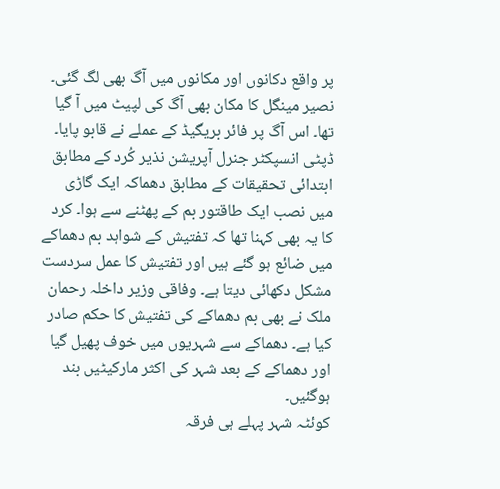پر واقع دکانوں اور مکانوں میں آگ بھی لگ گئی۔ نصیر مینگل کا مکان بھی آگ کی لپیٹ میں آ گیا تھا۔ اس آگ پر فائر بریگیڈ کے عملے نے قابو پایا۔
ڈپٹی انسپکٹر جنرل آپریشن نذیر کُرد کے مطابق ابتدائی تحقیقات کے مطابق دھماکہ ایک گاڑی میں نصب ایک طاقتور بم کے پھٹنے سے ہوا۔ کرد کا یہ بھی کہنا تھا کہ تفتیش کے شواہد بم دھماکے میں ضائع ہو گئے ہیں اور تفتیش کا عمل سردست مشکل دکھائی دیتا ہے۔ وفاقی وزیر داخلہ رحمان ملک نے بھی بم دھماکے کی تفتیش کا حکم صادر کیا ہے۔ دھماکے سے شہریوں میں خوف پھیل گیا اور دھماکے کے بعد شہر کی اکثر مارکیٹیں بند ہوگئیں۔
کوئٹہ شہر پہلے ہی فرقہ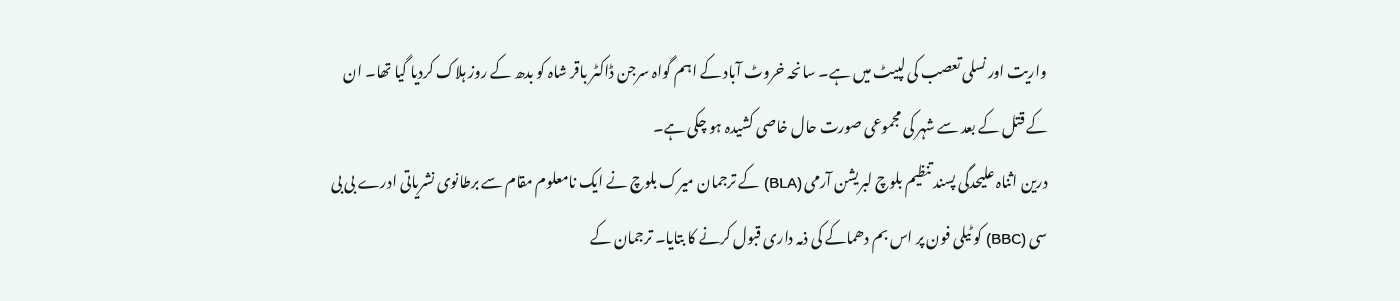واریت اور نسلی تعصب کی لپیٹ میں ہے۔ سانحہ خروٹ آباد کے اہم گواہ سرجن ڈاکٹر باقر شاہ کو بدھ کے روز ہلاک کردیا گیا تھا۔ ان کے قتل کے بعد سے شہر کی مجموعی صورت حال خاصی کشیدہ ہو چکی ہے۔
درین اثناہ علیحدگی پسند تنظیم بلوچ لبریشن آرمی (BLA) کے ترجمان میرک بلوچ نے ایک نامعلوم مقام سے برطانوی نشریاتی ادرے بی بی سی (BBC) کو ٹیلی فون پر اس بم دھماکے کی ذمہ داری قبول کرنے کا بتایا۔ ترجمان کے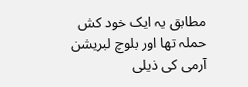مطابق یہ ایک خود کش حملہ تھا اور بلوچ لبریشن آرمی کی ذیلی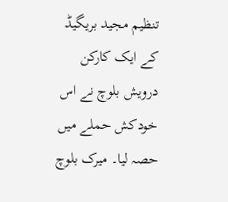تنظیم مجید بریگیڈ کے ایک کارکن درویش بلوچ نے اس خودکش حملے میں حصہ لیا۔ میرک بلوچ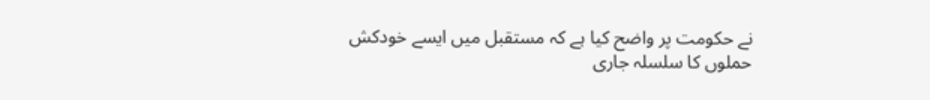نے حکومت پر واضح کیا ہے کہ مستقبل میں ایسے خودکش حملوں کا سلسلہ جاری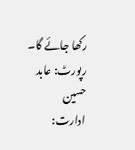رکھا جائے گا۔
رپورٹ: عابد حسین
ادارت: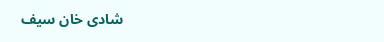شادی خان سیف